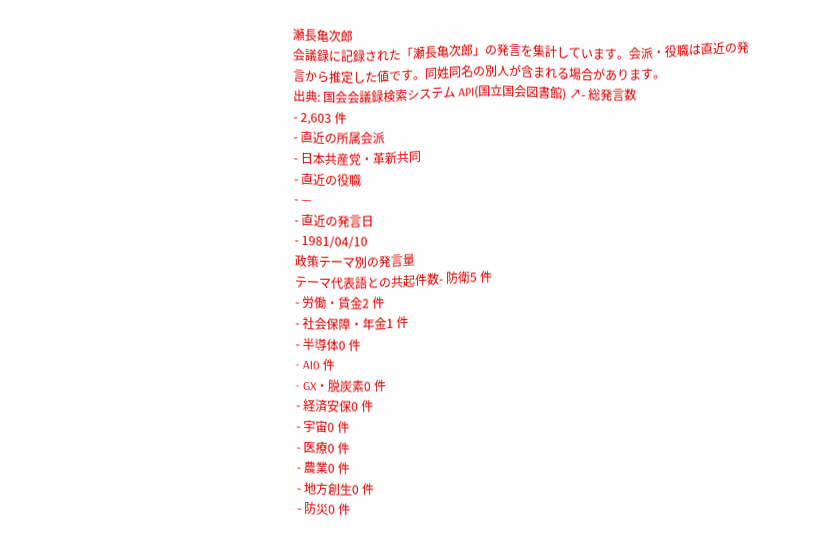瀬長亀次郎
会議録に記録された「瀬長亀次郎」の発言を集計しています。会派・役職は直近の発言から推定した値です。同姓同名の別人が含まれる場合があります。
出典: 国会会議録検索システム API(国立国会図書館) ↗- 総発言数
- 2,603 件
- 直近の所属会派
- 日本共産党・革新共同
- 直近の役職
- —
- 直近の発言日
- 1981/04/10
政策テーマ別の発言量
テーマ代表語との共起件数- 防衛5 件
- 労働・賃金2 件
- 社会保障・年金1 件
- 半導体0 件
- AI0 件
- GX・脱炭素0 件
- 経済安保0 件
- 宇宙0 件
- 医療0 件
- 農業0 件
- 地方創生0 件
- 防災0 件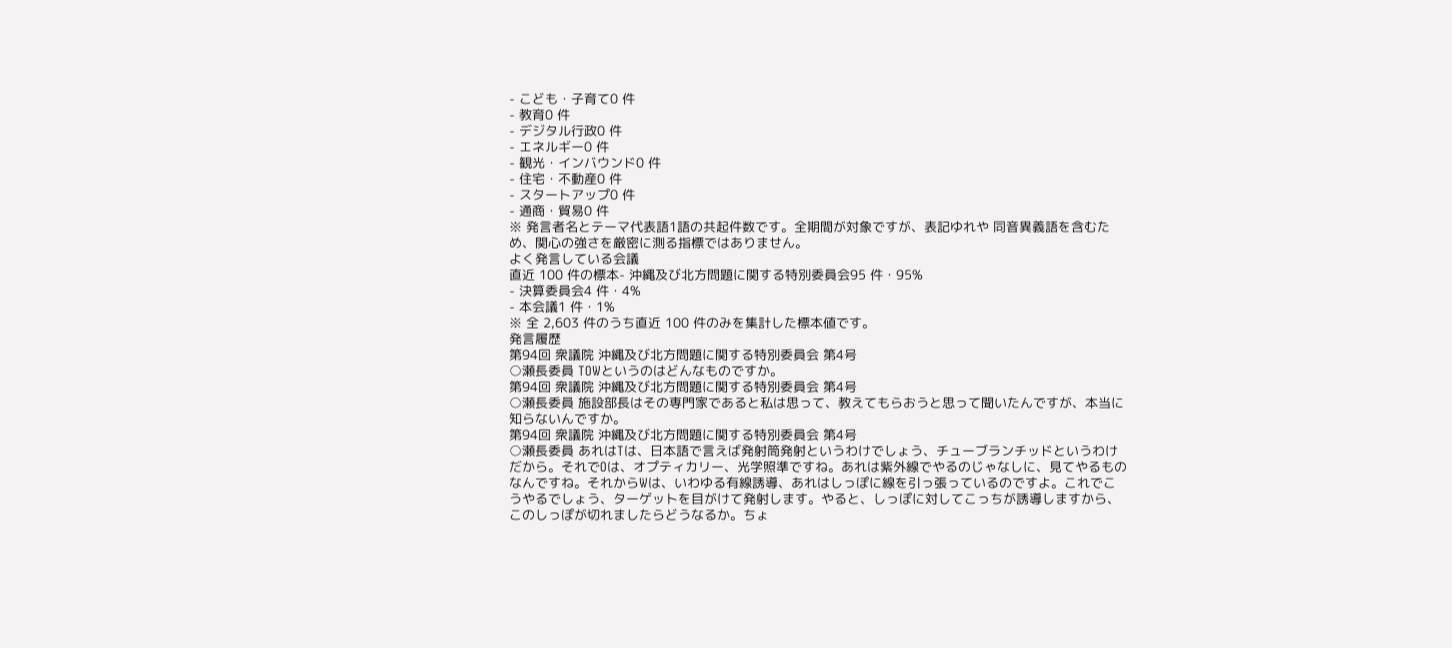- こども・子育て0 件
- 教育0 件
- デジタル行政0 件
- エネルギー0 件
- 観光・インバウンド0 件
- 住宅・不動産0 件
- スタートアップ0 件
- 通商・貿易0 件
※ 発言者名とテーマ代表語1語の共起件数です。全期間が対象ですが、表記ゆれや 同音異義語を含むため、関心の強さを厳密に測る指標ではありません。
よく発言している会議
直近 100 件の標本- 沖縄及び北方問題に関する特別委員会95 件・95%
- 決算委員会4 件・4%
- 本会議1 件・1%
※ 全 2,603 件のうち直近 100 件のみを集計した標本値です。
発言履歴
第94回 衆議院 沖縄及び北方問題に関する特別委員会 第4号
○瀬長委員 TOWというのはどんなものですか。
第94回 衆議院 沖縄及び北方問題に関する特別委員会 第4号
○瀬長委員 施設部長はその専門家であると私は思って、教えてもらおうと思って聞いたんですが、本当に知らないんですか。
第94回 衆議院 沖縄及び北方問題に関する特別委員会 第4号
○瀬長委員 あれはTは、日本語で言えば発射筒発射というわけでしょう、チューブランチッドというわけだから。それでOは、オプティカリー、光学照準ですね。あれは紫外線でやるのじゃなしに、見てやるものなんですね。それからWは、いわゆる有線誘導、あれはしっぽに線を引っ張っているのですよ。これでこうやるでしょう、ターゲットを目がけて発射します。やると、しっぽに対してこっちが誘導しますから、このしっぽが切れましたらどうなるか。ちょ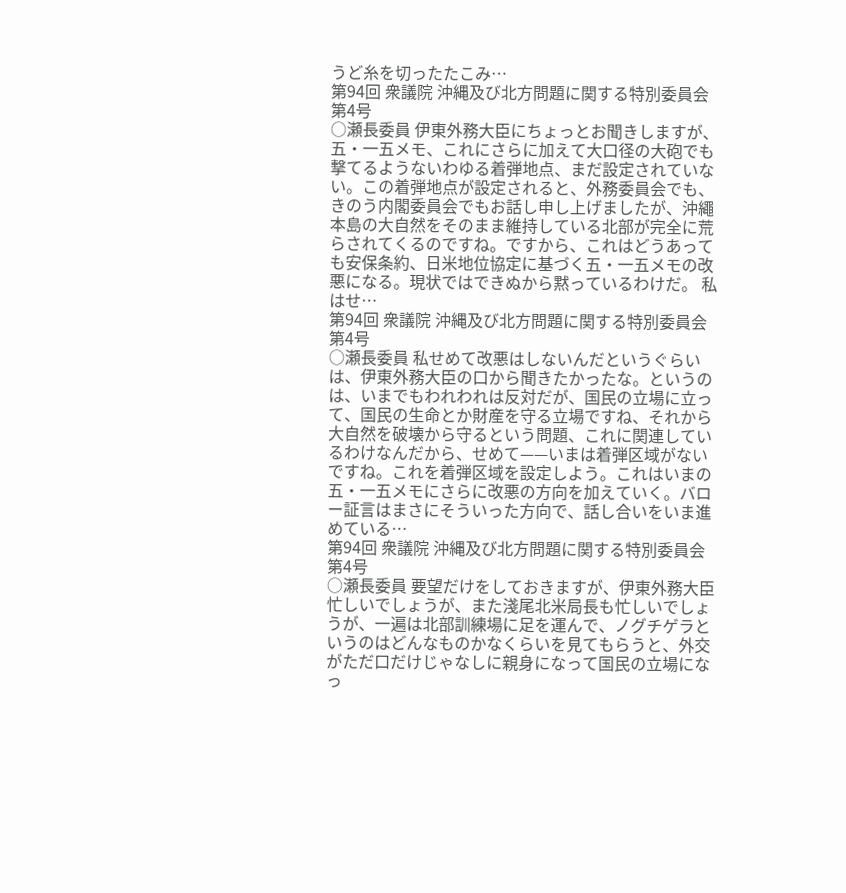うど糸を切ったたこみ…
第94回 衆議院 沖縄及び北方問題に関する特別委員会 第4号
○瀬長委員 伊東外務大臣にちょっとお聞きしますが、五・一五メモ、これにさらに加えて大口径の大砲でも撃てるようないわゆる着弾地点、まだ設定されていない。この着弾地点が設定されると、外務委員会でも、きのう内閣委員会でもお話し申し上げましたが、沖繩本島の大自然をそのまま維持している北部が完全に荒らされてくるのですね。ですから、これはどうあっても安保条約、日米地位協定に基づく五・一五メモの改悪になる。現状ではできぬから黙っているわけだ。 私はせ…
第94回 衆議院 沖縄及び北方問題に関する特別委員会 第4号
○瀬長委員 私せめて改悪はしないんだというぐらいは、伊東外務大臣の口から聞きたかったな。というのは、いまでもわれわれは反対だが、国民の立場に立って、国民の生命とか財産を守る立場ですね、それから大自然を破壊から守るという問題、これに関連しているわけなんだから、せめて——いまは着弾区域がないですね。これを着弾区域を設定しよう。これはいまの五・一五メモにさらに改悪の方向を加えていく。バロー証言はまさにそういった方向で、話し合いをいま進めている…
第94回 衆議院 沖縄及び北方問題に関する特別委員会 第4号
○瀬長委員 要望だけをしておきますが、伊東外務大臣忙しいでしょうが、また淺尾北米局長も忙しいでしょうが、一遍は北部訓練場に足を運んで、ノグチゲラというのはどんなものかなくらいを見てもらうと、外交がただ口だけじゃなしに親身になって国民の立場になっ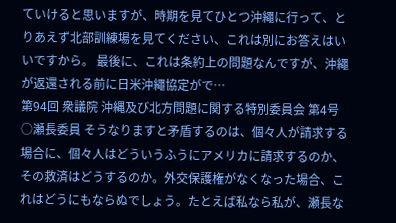ていけると思いますが、時期を見てひとつ沖繩に行って、とりあえず北部訓練場を見てください、これは別にお答えはいいですから。 最後に、これは条約上の問題なんですが、沖繩が返還される前に日米沖繩協定がで…
第94回 衆議院 沖縄及び北方問題に関する特別委員会 第4号
○瀬長委員 そうなりますと矛盾するのは、個々人が請求する場合に、個々人はどういうふうにアメリカに請求するのか、その救済はどうするのか。外交保護権がなくなった場合、これはどうにもならぬでしょう。たとえば私なら私が、瀬長な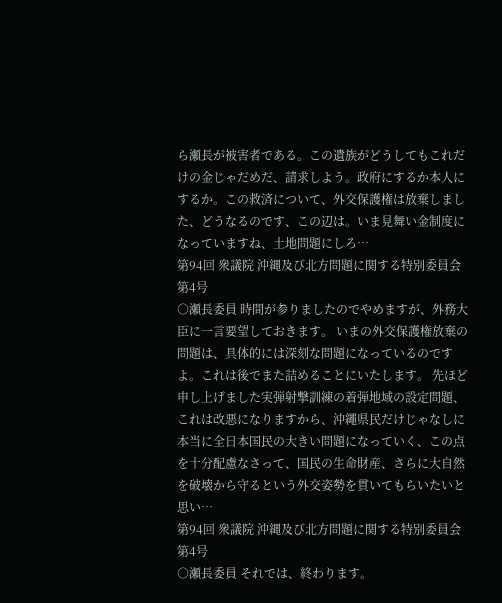ら瀬長が被害者である。この遺族がどうしてもこれだけの金じゃだめだ、請求しよう。政府にするか本人にするか。この救済について、外交保護権は放棄しました、どうなるのです、この辺は。いま見舞い金制度になっていますね、土地問題にしろ…
第94回 衆議院 沖縄及び北方問題に関する特別委員会 第4号
○瀬長委員 時間が参りましたのでやめますが、外務大臣に一言要望しておきます。 いまの外交保護権放棄の問題は、具体的には深刻な問題になっているのですよ。これは後でまた詰めることにいたします。 先ほど申し上げました実弾射撃訓練の着弾地域の設定問題、これは改悪になりますから、沖繩県民だけじゃなしに本当に全日本国民の大きい問題になっていく、この点を十分配慮なさって、国民の生命財産、さらに大自然を破壊から守るという外交姿勢を貫いてもらいたいと思い…
第94回 衆議院 沖縄及び北方問題に関する特別委員会 第4号
○瀬長委員 それでは、終わります。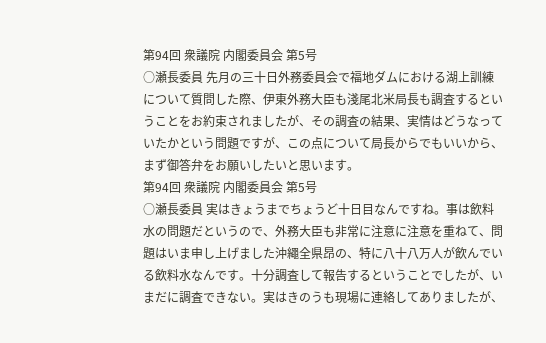第94回 衆議院 内閣委員会 第5号
○瀬長委員 先月の三十日外務委員会で福地ダムにおける湖上訓練について質問した際、伊東外務大臣も淺尾北米局長も調査するということをお約束されましたが、その調査の結果、実情はどうなっていたかという問題ですが、この点について局長からでもいいから、まず御答弁をお願いしたいと思います。
第94回 衆議院 内閣委員会 第5号
○瀬長委員 実はきょうまでちょうど十日目なんですね。事は飲料水の問題だというので、外務大臣も非常に注意に注意を重ねて、問題はいま申し上げました沖繩全県昂の、特に八十八万人が飲んでいる飲料水なんです。十分調査して報告するということでしたが、いまだに調査できない。実はきのうも現場に連絡してありましたが、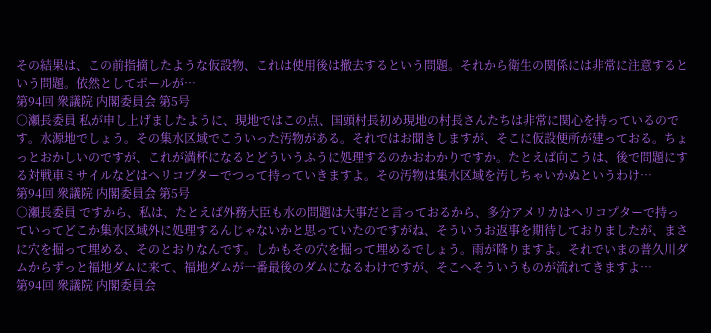その結果は、この前指摘したような仮設物、これは使用後は撤去するという問題。それから衛生の関係には非常に注意するという問題。依然としてポールが…
第94回 衆議院 内閣委員会 第5号
○瀬長委員 私が申し上げましたように、現地ではこの点、国頭村長初め現地の村長さんたちは非常に関心を持っているのです。水源地でしょう。その集水区域でこういった汚物がある。それではお聞きしますが、そこに仮設便所が建っておる。ちょっとおかしいのですが、これが満杯になるとどういうふうに処理するのかおわかりですか。たとえば向こうは、後で問題にする対戦車ミサイルなどはヘリコプターでつって持っていきますよ。その汚物は集水区域を汚しちゃいかぬというわけ…
第94回 衆議院 内閣委員会 第5号
○瀬長委員 ですから、私は、たとえば外務大臣も水の問題は大事だと言っておるから、多分アメリカはヘリコプターで持っていってどこか集水区域外に処理するんじゃないかと思っていたのですがね、そういうお返事を期待しておりましたが、まさに穴を掘って埋める、そのとおりなんです。しかもその穴を掘って埋めるでしょう。雨が降りますよ。それでいまの普久川ダムからずっと福地ダムに来て、福地ダムが一番最後のダムになるわけですが、そこへそういうものが流れてきますよ…
第94回 衆議院 内閣委員会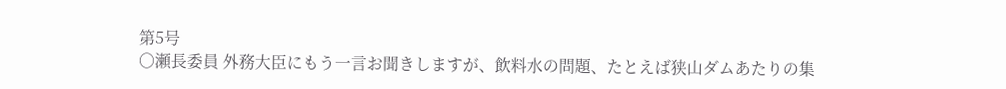第5号
○瀬長委員 外務大臣にもう一言お聞きしますが、飲料水の問題、たとえば狭山ダムあたりの集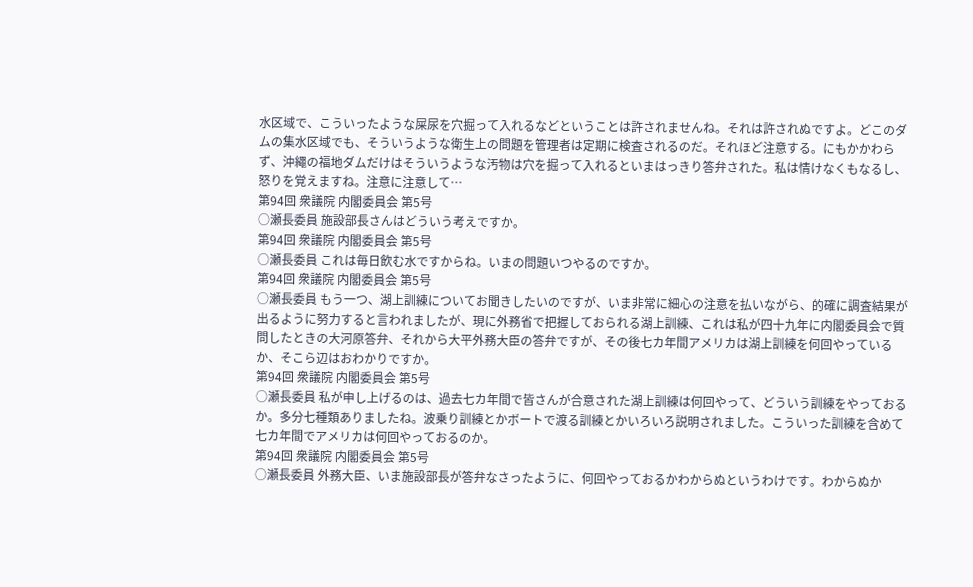水区域で、こういったような屎尿を穴掘って入れるなどということは許されませんね。それは許されぬですよ。どこのダムの集水区域でも、そういうような衛生上の問題を管理者は定期に検査されるのだ。それほど注意する。にもかかわらず、沖繩の福地ダムだけはそういうような汚物は穴を掘って入れるといまはっきり答弁された。私は情けなくもなるし、怒りを覚えますね。注意に注意して…
第94回 衆議院 内閣委員会 第5号
○瀬長委員 施設部長さんはどういう考えですか。
第94回 衆議院 内閣委員会 第5号
○瀬長委員 これは毎日飲む水ですからね。いまの問題いつやるのですか。
第94回 衆議院 内閣委員会 第5号
○瀬長委員 もう一つ、湖上訓練についてお聞きしたいのですが、いま非常に細心の注意を払いながら、的確に調査結果が出るように努力すると言われましたが、現に外務省で把握しておられる湖上訓練、これは私が四十九年に内閣委員会で質問したときの大河原答弁、それから大平外務大臣の答弁ですが、その後七カ年間アメリカは湖上訓練を何回やっているか、そこら辺はおわかりですか。
第94回 衆議院 内閣委員会 第5号
○瀬長委員 私が申し上げるのは、過去七カ年間で皆さんが合意された湖上訓練は何回やって、どういう訓練をやっておるか。多分七種類ありましたね。波乗り訓練とかボートで渡る訓練とかいろいろ説明されました。こういった訓練を含めて七カ年間でアメリカは何回やっておるのか。
第94回 衆議院 内閣委員会 第5号
○瀬長委員 外務大臣、いま施設部長が答弁なさったように、何回やっておるかわからぬというわけです。わからぬか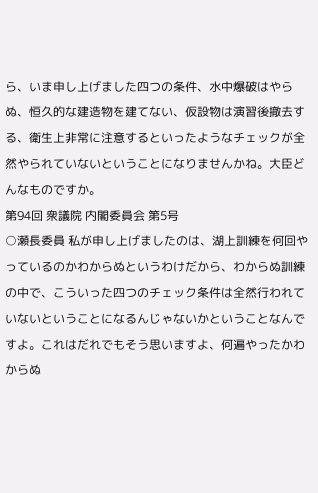ら、いま申し上げました四つの条件、水中爆破はやらぬ、恒久的な建造物を建てない、仮設物は演習後撤去する、衛生上非常に注意するといったようなチェックが全然やられていないということになりませんかね。大臣どんなものですか。
第94回 衆議院 内閣委員会 第5号
○瀬長委員 私が申し上げましたのは、湖上訓練を何回やっているのかわからぬというわけだから、わからぬ訓練の中で、こういった四つのチェック条件は全然行われていないということになるんじゃないかということなんですよ。これはだれでもそう思いますよ、何遍やったかわからぬ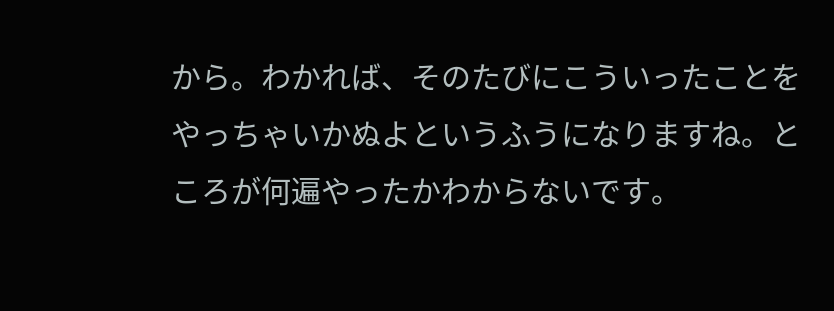から。わかれば、そのたびにこういったことをやっちゃいかぬよというふうになりますね。ところが何遍やったかわからないです。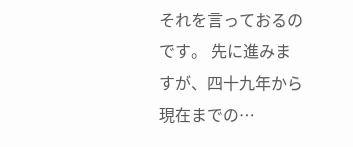それを言っておるのです。 先に進みますが、四十九年から現在までの…